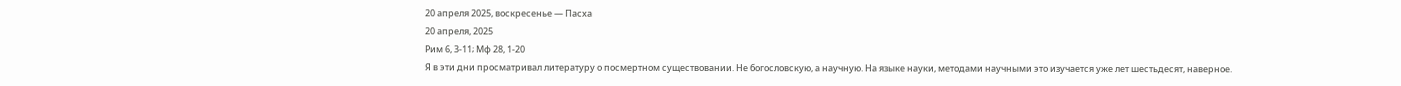20 апреля 2025, воскресенье — Пасха
20 апреля, 2025
Рим 6, 3-11; Мф 28, 1-20
Я в эти дни просматривал литературу о посмертном существовании. Не богословскую, а научную. На языке науки, методами научными это изучается уже лет шестьдесят, наверное.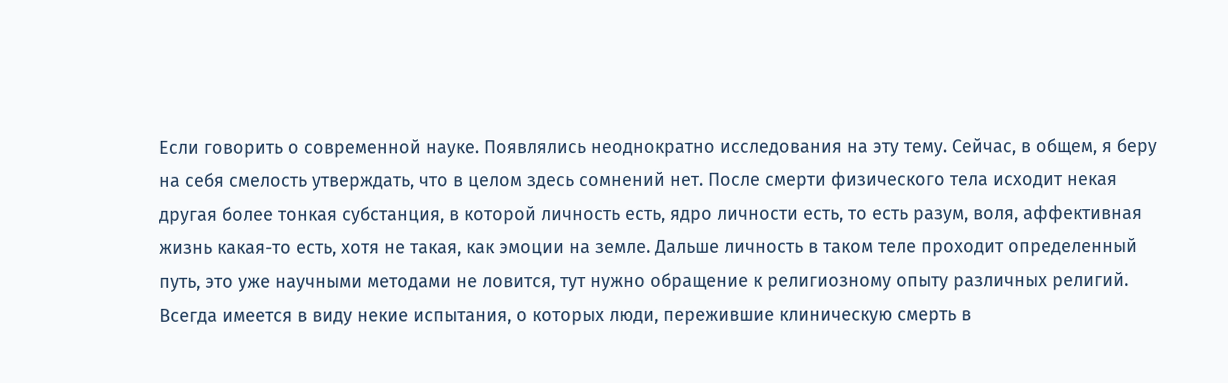Если говорить о современной науке. Появлялись неоднократно исследования на эту тему. Сейчас, в общем, я беру на себя смелость утверждать, что в целом здесь сомнений нет. После смерти физического тела исходит некая другая более тонкая субстанция, в которой личность есть, ядро личности есть, то есть разум, воля, аффективная жизнь какая-то есть, хотя не такая, как эмоции на земле. Дальше личность в таком теле проходит определенный путь, это уже научными методами не ловится, тут нужно обращение к религиозному опыту различных религий. Всегда имеется в виду некие испытания, о которых люди, пережившие клиническую смерть в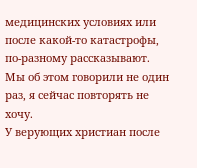медицинских условиях или после какой-то катастрофы, по-разному рассказывают. Мы об этом говорили не один раз, я сейчас повторять не хочу.
У верующих христиан после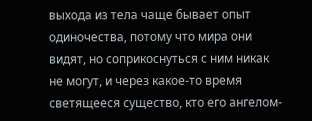выхода из тела чаще бывает опыт одиночества, потому что мира они видят, но соприкоснуться с ним никак не могут, и через какое-то время светящееся существо, кто его ангелом-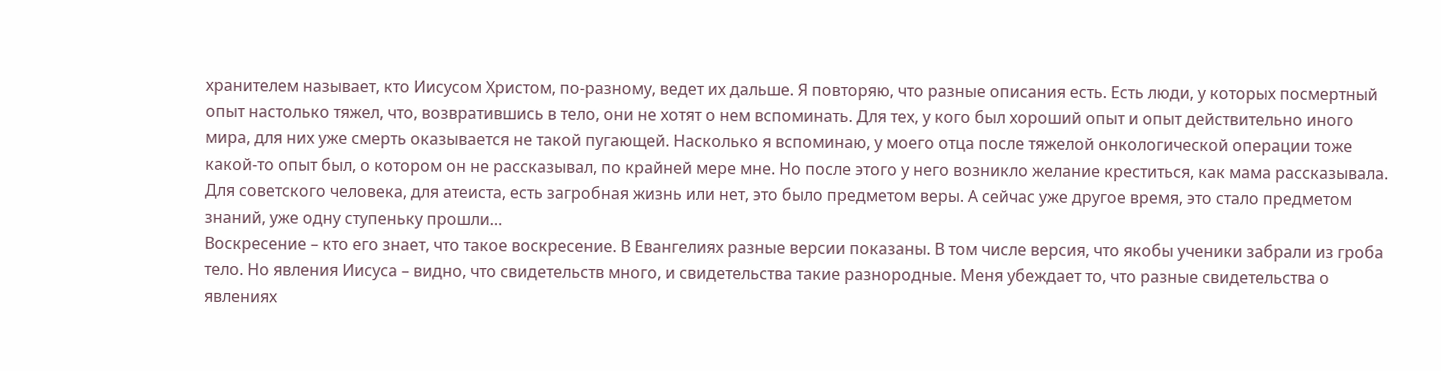хранителем называет, кто Иисусом Христом, по-разному, ведет их дальше. Я повторяю, что разные описания есть. Есть люди, у которых посмертный опыт настолько тяжел, что, возвратившись в тело, они не хотят о нем вспоминать. Для тех, у кого был хороший опыт и опыт действительно иного мира, для них уже смерть оказывается не такой пугающей. Насколько я вспоминаю, у моего отца после тяжелой онкологической операции тоже какой-то опыт был, о котором он не рассказывал, по крайней мере мне. Но после этого у него возникло желание креститься, как мама рассказывала. Для советского человека, для атеиста, есть загробная жизнь или нет, это было предметом веры. А сейчас уже другое время, это стало предметом знаний, уже одну ступеньку прошли…
Воскресение – кто его знает, что такое воскресение. В Евангелиях разные версии показаны. В том числе версия, что якобы ученики забрали из гроба тело. Но явления Иисуса – видно, что свидетельств много, и свидетельства такие разнородные. Меня убеждает то, что разные свидетельства о явлениях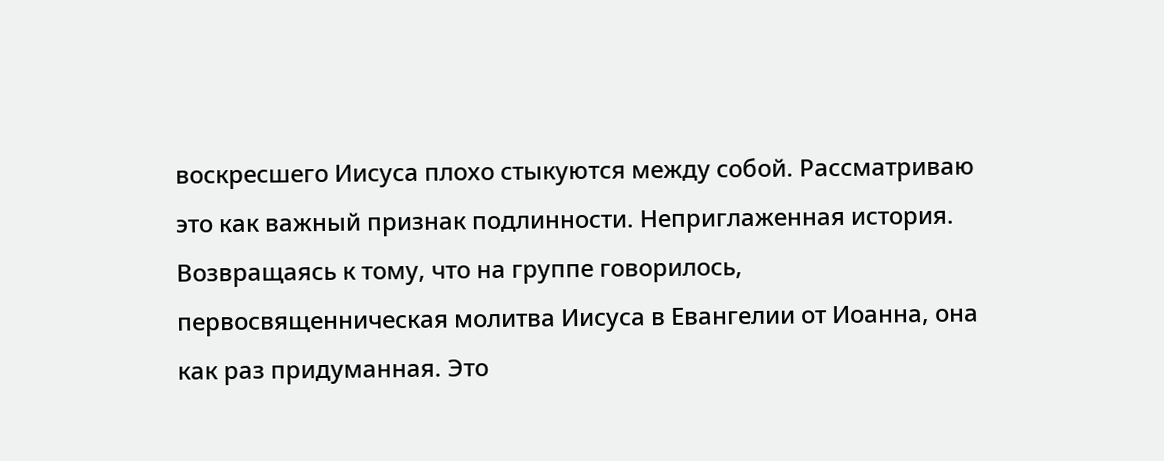воскресшего Иисуса плохо стыкуются между собой. Рассматриваю это как важный признак подлинности. Неприглаженная история.
Возвращаясь к тому, что на группе говорилось, первосвященническая молитва Иисуса в Евангелии от Иоанна, она как раз придуманная. Это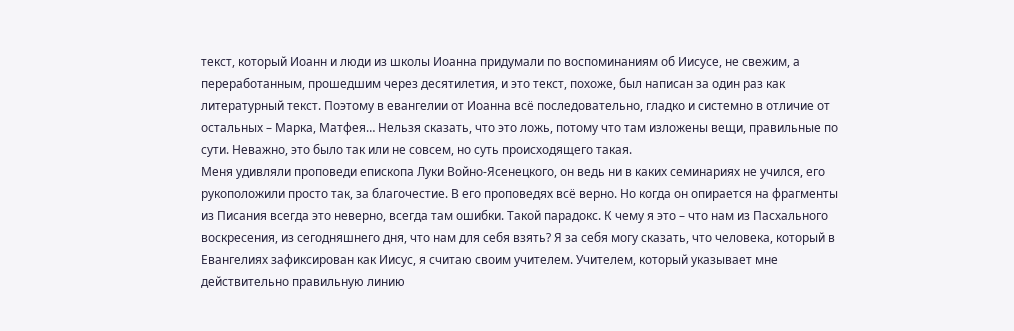текст, который Иоанн и люди из школы Иоанна придумали по воспоминаниям об Иисусе, не свежим, а переработанным, прошедшим через десятилетия, и это текст, похоже, был написан за один раз как литературный текст. Поэтому в евангелии от Иоанна всё последовательно, гладко и системно в отличие от остальных – Марка, Матфея… Нельзя сказать, что это ложь, потому что там изложены вещи, правильные по сути. Неважно, это было так или не совсем, но суть происходящего такая.
Меня удивляли проповеди епископа Луки Войно-Ясенецкого, он ведь ни в каких семинариях не учился, его рукоположили просто так, за благочестие. В его проповедях всё верно. Но когда он опирается на фрагменты из Писания всегда это неверно, всегда там ошибки. Такой парадокс. К чему я это – что нам из Пасхального воскресения, из сегодняшнего дня, что нам для себя взять? Я за себя могу сказать, что человека, который в Евангелиях зафиксирован как Иисус, я считаю своим учителем. Учителем, который указывает мне действительно правильную линию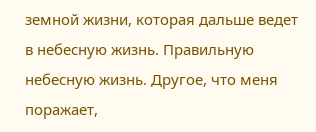земной жизни, которая дальше ведет в небесную жизнь. Правильную небесную жизнь. Другое, что меня поражает,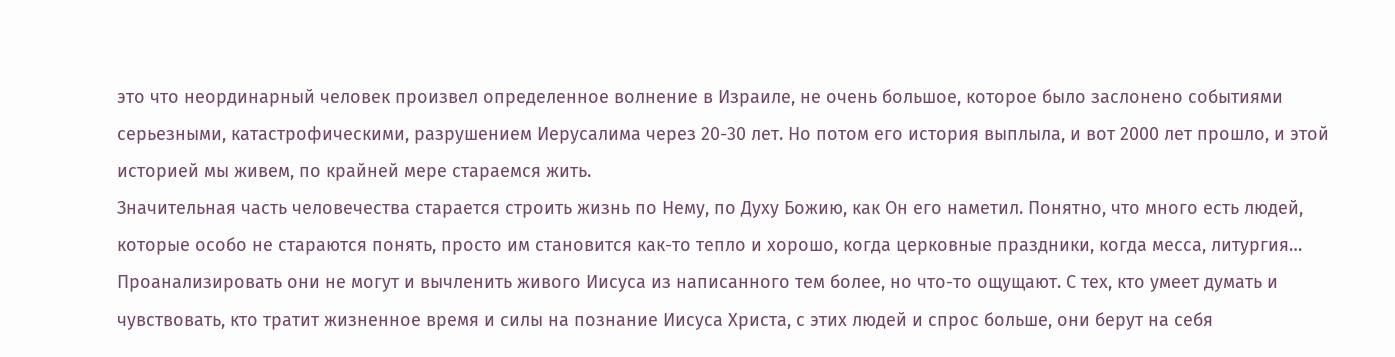это что неординарный человек произвел определенное волнение в Израиле, не очень большое, которое было заслонено событиями серьезными, катастрофическими, разрушением Иерусалима через 20-30 лет. Но потом его история выплыла, и вот 2000 лет прошло, и этой историей мы живем, по крайней мере стараемся жить.
Значительная часть человечества старается строить жизнь по Нему, по Духу Божию, как Он его наметил. Понятно, что много есть людей, которые особо не стараются понять, просто им становится как-то тепло и хорошо, когда церковные праздники, когда месса, литургия… Проанализировать они не могут и вычленить живого Иисуса из написанного тем более, но что-то ощущают. С тех, кто умеет думать и чувствовать, кто тратит жизненное время и силы на познание Иисуса Христа, с этих людей и спрос больше, они берут на себя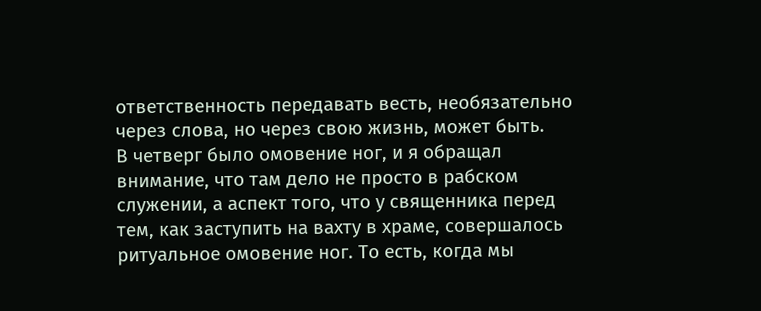ответственность передавать весть, необязательно через слова, но через свою жизнь, может быть.
В четверг было омовение ног, и я обращал внимание, что там дело не просто в рабском служении, а аспект того, что у священника перед тем, как заступить на вахту в храме, совершалось ритуальное омовение ног. То есть, когда мы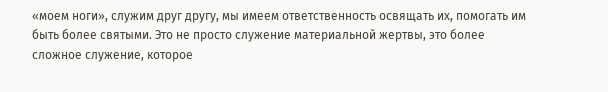«моем ноги», служим друг другу, мы имеем ответственность освящать их, помогать им быть более святыми. Это не просто служение материальной жертвы, это более сложное служение, которое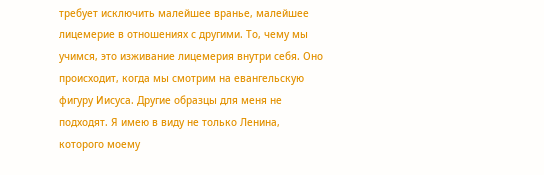требует исключить малейшее вранье, малейшее лицемерие в отношениях с другими. То, чему мы учимся, это изживание лицемерия внутри себя. Оно происходит, когда мы смотрим на евангельскую фигуру Иисуса. Другие образцы для меня не подходят. Я имею в виду не только Ленина, которого моему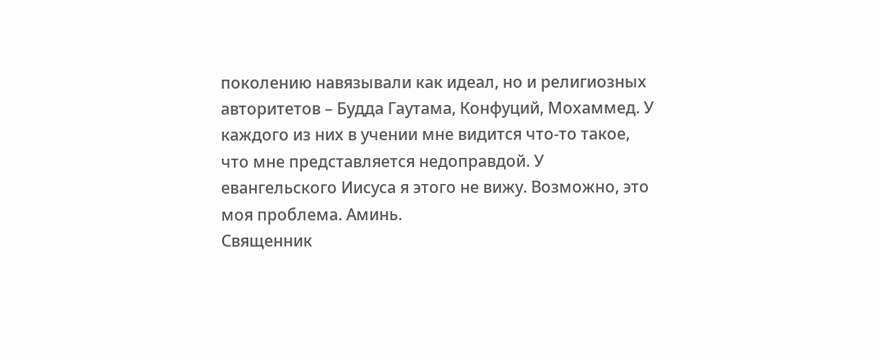поколению навязывали как идеал, но и религиозных авторитетов – Будда Гаутама, Конфуций, Мохаммед. У каждого из них в учении мне видится что-то такое, что мне представляется недоправдой. У евангельского Иисуса я этого не вижу. Возможно, это моя проблема. Аминь.
Священник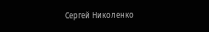Сергей Николенко